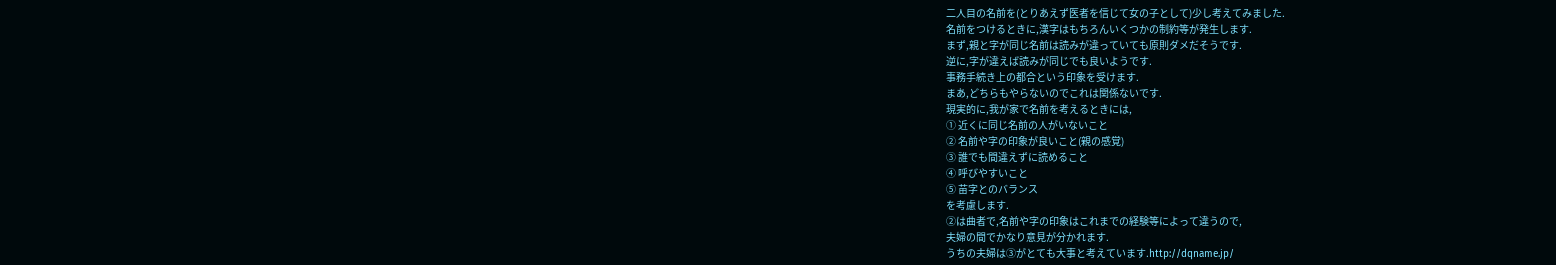二人目の名前を(とりあえず医者を信じて女の子として)少し考えてみました.
名前をつけるときに,漢字はもちろんいくつかの制約等が発生します.
まず,親と字が同じ名前は読みが違っていても原則ダメだそうです.
逆に,字が違えば読みが同じでも良いようです.
事務手続き上の都合という印象を受けます.
まあ,どちらもやらないのでこれは関係ないです.
現実的に,我が家で名前を考えるときには,
① 近くに同じ名前の人がいないこと
② 名前や字の印象が良いこと(親の感覚)
③ 誰でも間違えずに読めること
④ 呼びやすいこと
⑤ 苗字とのバランス
を考慮します.
②は曲者で,名前や字の印象はこれまでの経験等によって違うので,
夫婦の間でかなり意見が分かれます.
うちの夫婦は③がとても大事と考えています.http://dqname.jp/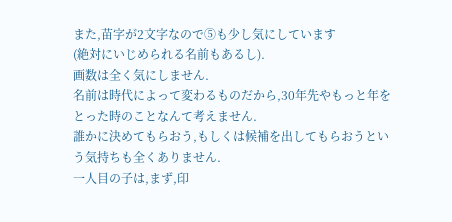また,苗字が2文字なので⑤も少し気にしています
(絶対にいじめられる名前もあるし).
画数は全く気にしません.
名前は時代によって変わるものだから,30年先やもっと年をとった時のことなんて考えません.
誰かに決めてもらおう,もしくは候補を出してもらおうという気持ちも全くありません.
一人目の子は,まず,印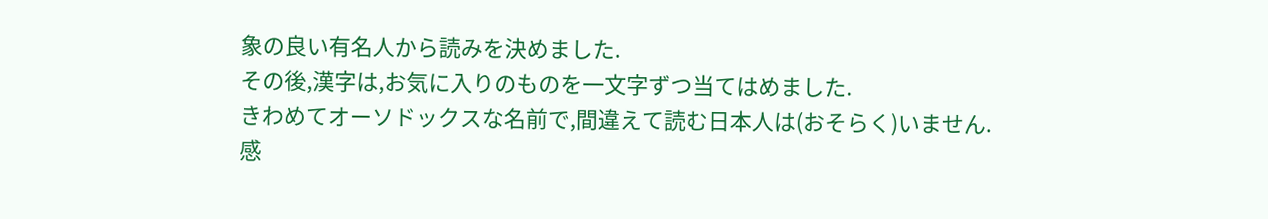象の良い有名人から読みを決めました.
その後,漢字は,お気に入りのものを一文字ずつ当てはめました.
きわめてオーソドックスな名前で,間違えて読む日本人は(おそらく)いません.
感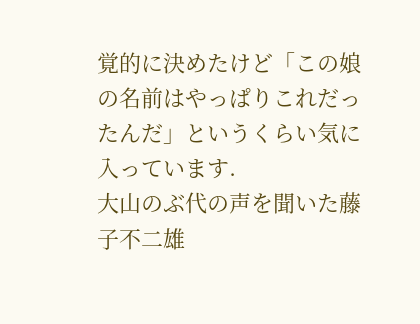覚的に決めたけど「この娘の名前はやっぱりこれだったんだ」というくらい気に入っています.
大山のぶ代の声を聞いた藤子不二雄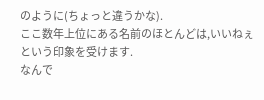のように(ちょっと違うかな).
ここ数年上位にある名前のほとんどは,いいねぇという印象を受けます.
なんで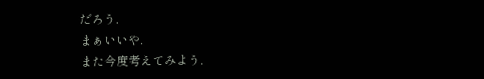だろう.
まぁいいや.
また今度考えてみよう.